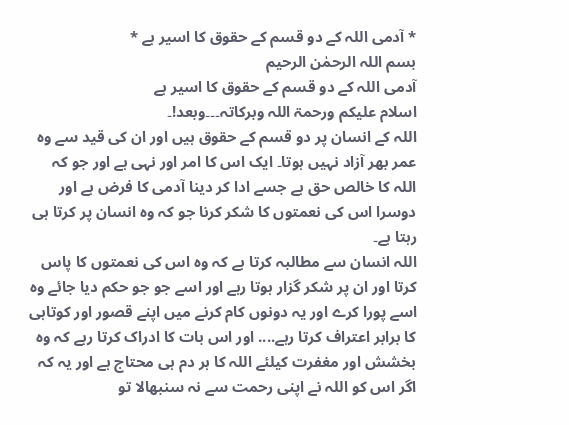* آدمی اللہ کے دو قسم کے حقوق کا اسیر ہے *
بسم اللہ الرحمٰن الرحیم
آدمی اللہ کے دو قسم کے حقوق کا اسیر ہے
اسلام علیکم ورحمۃ اللہ وبرکاتہ۔۔۔وبعد!۔
اللہ کے انسان پر دو قسم کے حقوق ہیں اور ان کی قید سے وہ عمر بھر آزاد نہیں ہوتا۔ ایک اس کا امر اور نہی ہے اور جو کہ اللہ کا خالص حق ہے جسے ادا کر دینا آدمی کا فرض ہے اور دوسرا اس کی نعمتوں کا شکر کرنا جو کہ وہ انسان پر کرتا ہی رہتا ہے۔
اللہ انسان سے مطالبہ کرتا ہے کہ وہ اس کی نعمتوں کا پاس کرتا اور ان پر شکر گزار ہوتا رہے اور اسے جو جو حکم دیا جائے وہ اسے پورا کرے اور یہ دونوں کام کرنے میں اپنے قصور اور کوتاہی کا برابر اعتراف کرتا رہے.... اور اس بات کا ادراک کرتا رہے کہ وہ بخشش اور مغفرت کیلئے اللہ کا ہر دم ہی محتاج ہے اور یہ کہ اگر اس کو اللہ نے اپنی رحمت سے نہ سنبھالا تو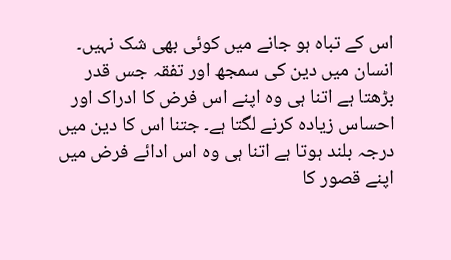اس کے تباہ ہو جانے میں کوئی بھی شک نہیں۔ انسان میں دین کی سمجھ اور تفقہ جس قدر بڑھتا ہے اتنا ہی وہ اپنے اس فرض کا ادراک اور احساس زیادہ کرنے لگتا ہے۔ جتنا اس کا دین میں درجہ بلند ہوتا ہے اتنا ہی وہ اس ادائے فرض میں اپنے قصور کا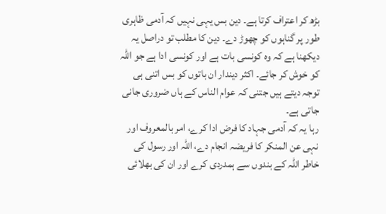بڑھ کر اعتراف کرتا ہے۔ دین بس یہی نہیں کہ آدمی ظاہری طور پر گناہوں کو چھوڑ دے۔ دین کا مطلب تو دراصل یہ دیکھنا ہے کہ وہ کونسی بات ہے اور کونسی ادا ہے جو اللہ کو خوش کر جائے۔ اکثر دیندار ان باتوں کو بس اتنی ہی توجہ دیتے ہیں جتنی کہ عوام الناس کے ہاں ضروری جانی جاتی ہے۔
رہا یہ کہ آدمی جہاد کا فرض ادا کرے، امر بالمعروف اور نہی عن المنکر کا فریضہ انجام دے، اللہ اور رسول کی خاطر اللہ کے بندوں سے ہمدردی کرے اور ان کی بھلائی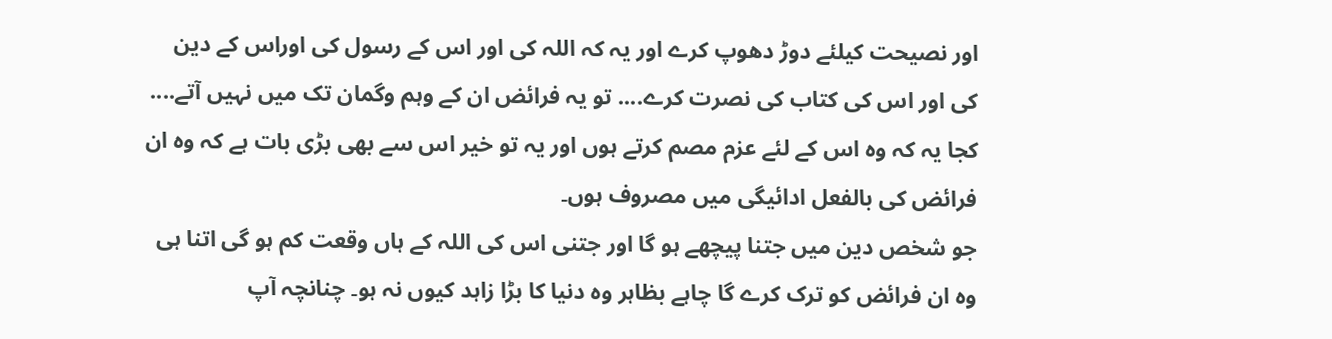اور نصیحت کیلئے دوڑ دھوپ کرے اور یہ کہ اللہ کی اور اس کے رسول کی اوراس کے دین کی اور اس کی کتاب کی نصرت کرے.... تو یہ فرائض ان کے وہم وگمان تک میں نہیں آتے.... کجا یہ کہ وہ اس کے لئے عزم مصم کرتے ہوں اور یہ تو خیر اس سے بھی بڑی بات ہے کہ وہ ان فرائض کی بالفعل ادائیگی میں مصروف ہوں۔
جو شخص دین میں جتنا پیچھے ہو گا اور جتنی اس کی اللہ کے ہاں وقعت کم ہو گی اتنا ہی وہ ان فرائض کو ترک کرے گا چاہے بظاہر وہ دنیا کا بڑا زاہد کیوں نہ ہو۔ چنانچہ آپ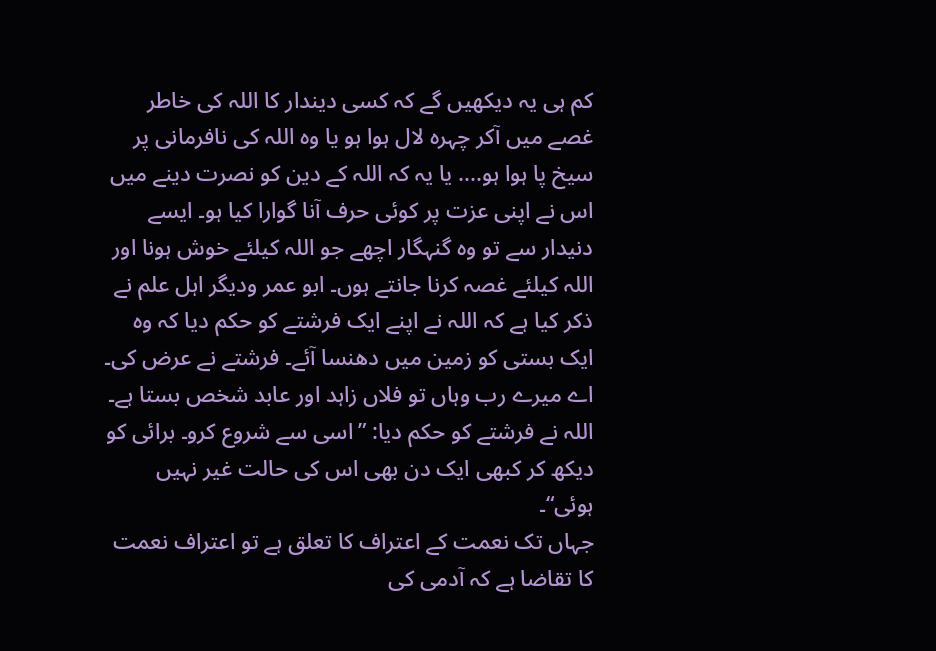کم ہی یہ دیکھیں گے کہ کسی دیندار کا اللہ کی خاطر غصے میں آکر چہرہ لال ہوا ہو یا وہ اللہ کی نافرمانی پر سیخ پا ہوا ہو.... یا یہ کہ اللہ کے دین کو نصرت دینے میں اس نے اپنی عزت پر کوئی حرف آنا گوارا کیا ہو۔ ایسے دنیدار سے تو وہ گنہگار اچھے جو اللہ کیلئے خوش ہونا اور اللہ کیلئے غصہ کرنا جانتے ہوں۔ ابو عمر ودیگر اہل علم نے ذکر کیا ہے کہ اللہ نے اپنے ایک فرشتے کو حکم دیا کہ وہ ایک بستی کو زمین میں دھنسا آئے۔ فرشتے نے عرض کی۔ اے میرے رب وہاں تو فلاں زاہد اور عابد شخص بستا ہے۔ اللہ نے فرشتے کو حکم دیا: ”اسی سے شروع کرو۔ برائی کو دیکھ کر کبھی ایک دن بھی اس کی حالت غیر نہیں ہوئی“۔
جہاں تک نعمت کے اعتراف کا تعلق ہے تو اعتراف نعمت کا تقاضا ہے کہ آدمی کی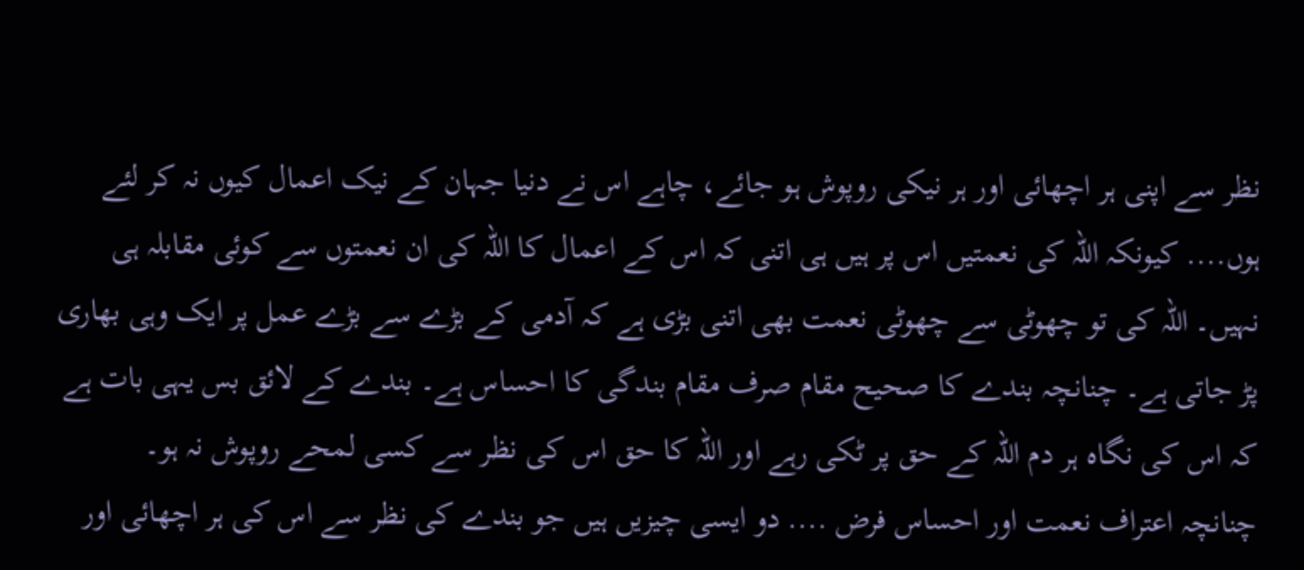نظر سے اپنی ہر اچھائی اور ہر نیکی روپوش ہو جائے، چاہے اس نے دنیا جہان کے نیک اعمال کیوں نہ کر لئے ہوں.... کیونکہ اللہ کی نعمتیں اس پر ہیں ہی اتنی کہ اس کے اعمال کا اللہ کی ان نعمتوں سے کوئی مقابلہ ہی نہیں۔ اللہ کی تو چھوٹی سے چھوٹی نعمت بھی اتنی بڑی ہے کہ آدمی کے بڑے سے بڑے عمل پر ایک وہی بھاری پڑ جاتی ہے۔ چنانچہ بندے کا صحیح مقام صرف مقام بندگی کا احساس ہے۔ بندے کے لائق بس یہی بات ہے کہ اس کی نگاہ ہر دم اللہ کے حق پر ٹکی رہے اور اللہ کا حق اس کی نظر سے کسی لمحے روپوش نہ ہو۔
چنانچہ اعتراف نعمت اور احساس فرض .... دو ایسی چیزیں ہیں جو بندے کی نظر سے اس کی ہر اچھائی اور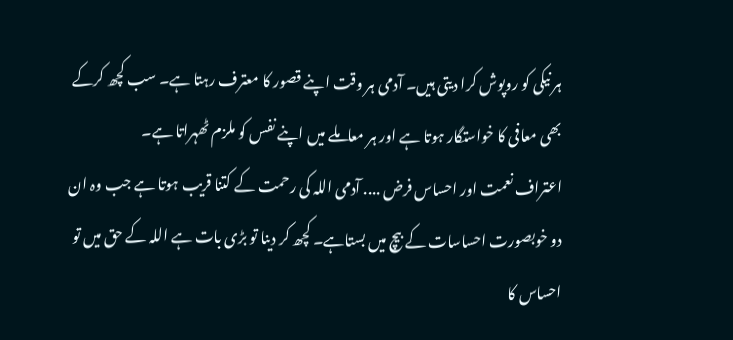ہر نیکی کو روپوش کرا دیتی ہیں۔ آدمی ہر وقت اپنے قصور کا معترف رہتا ہے۔ سب کچھ کرکے بھی معافی کا خواستگار ہوتا ہے اور ہر معاملے میں اپنے نفس کو ملزم ٹھہراتا ہے۔
اعتراف نعمت اور احساس فرض .... آدمی اللہ کی رحمت کے کتنا قریب ہوتا ہے جب وہ ان دو خوبصورت احساسات کے بیچ میں بستاہے۔ کچھ کر دینا تو بڑی بات ہے اللہ کے حق میں تو احساس کا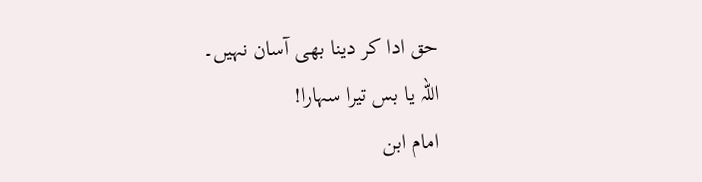حق ادا کر دینا بھی آسان نہیں۔
اللہ یا بس تیرا سہارا!
امام ابن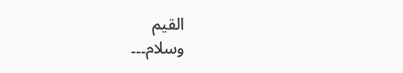القیم
وسلام۔۔۔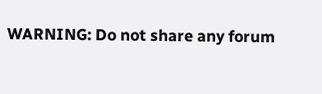WARNING: Do not share any forum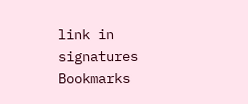link in signatures
Bookmarks